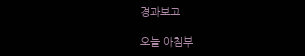경과보고

오늘 아침부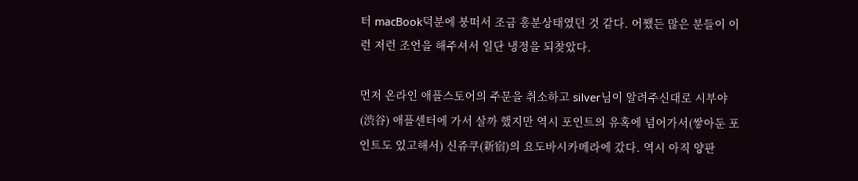터 macBook덕분에 붕떠서 조금 흥분상태였던 것 같다. 어쨌든 많은 분들이 이런 저런 조언을 해주셔서 일단 냉정을 되찾았다.

먼저 온라인 애플스토어의 주문을 취소하고 silver님이 알려주신대로 시부야(渋谷) 애플센터에 가서 살까 했지만 역시 포인트의 유혹에 넘어가서(쌓아둔 포인트도 있고해서) 신쥬쿠(新宿)의 요도바시카메라에 갔다. 역시 아직 양판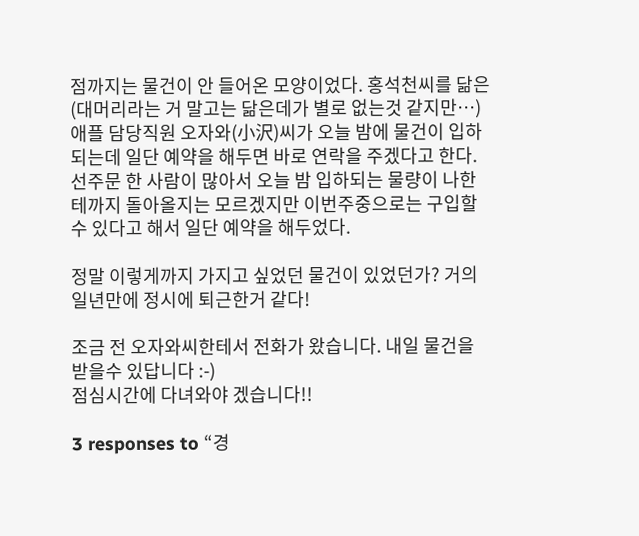점까지는 물건이 안 들어온 모양이었다. 홍석천씨를 닮은(대머리라는 거 말고는 닮은데가 별로 없는것 같지만…) 애플 담당직원 오자와(小沢)씨가 오늘 밤에 물건이 입하되는데 일단 예약을 해두면 바로 연락을 주겠다고 한다. 선주문 한 사람이 많아서 오늘 밤 입하되는 물량이 나한테까지 돌아올지는 모르겠지만 이번주중으로는 구입할 수 있다고 해서 일단 예약을 해두었다.

정말 이렇게까지 가지고 싶었던 물건이 있었던가? 거의 일년만에 정시에 퇴근한거 같다!

조금 전 오자와씨한테서 전화가 왔습니다. 내일 물건을 받을수 있답니다 :-)
점심시간에 다녀와야 겠습니다!!

3 responses to “경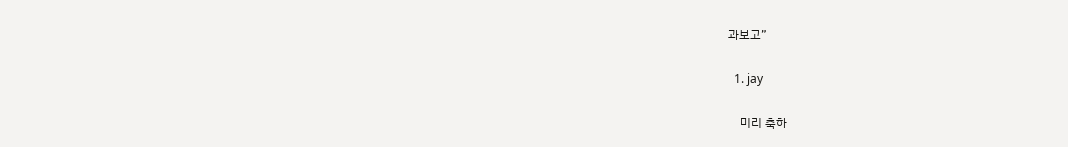과보고”

  1. jay

    미리 축하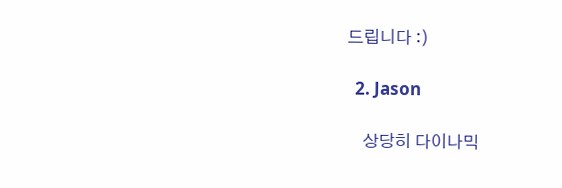드립니다 :)

  2. Jason

    상당히 다이나믹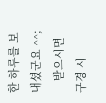한 하루를 보내셨군요 ^^;
    받으시면 구경 시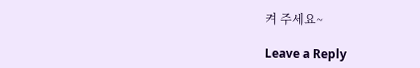켜 주세요~

Leave a Reply